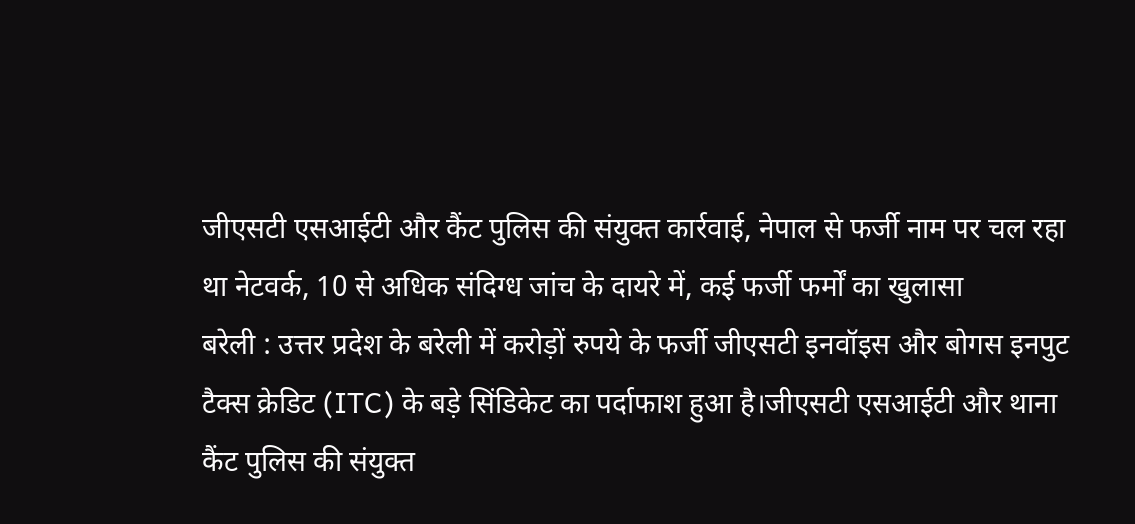जीएसटी एसआईटी और कैंट पुलिस की संयुक्त कार्रवाई, नेपाल से फर्जी नाम पर चल रहा था नेटवर्क, 10 से अधिक संदिग्ध जांच के दायरे में, कई फर्जी फर्मों का खुलासा
बरेली : उत्तर प्रदेश के बरेली में करोड़ों रुपये के फर्जी जीएसटी इनवॉइस और बोगस इनपुट टैक्स क्रेडिट (ITC) के बड़े सिंडिकेट का पर्दाफाश हुआ है।जीएसटी एसआईटी और थाना कैंट पुलिस की संयुक्त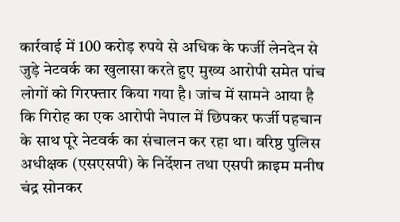कार्रवाई में 100 करोड़ रुपये से अधिक के फर्जी लेनदेन से जुड़े नेटवर्क का खुलासा करते हुए मुख्य आरोपी समेत पांच लोगों को गिरफ्तार किया गया है। जांच में सामने आया है कि गिरोह का एक आरोपी नेपाल में छिपकर फर्जी पहचान के साथ पूरे नेटवर्क का संचालन कर रहा था। वरिष्ठ पुलिस अधीक्षक (एसएसपी) के निर्देशन तथा एसपी क्राइम मनीष चंद्र सोनकर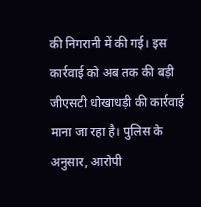की निगरानी में की गई। इस कार्रवाई को अब तक की बड़ी जीएसटी धोखाधड़ी की कार्रवाई माना जा रहा है। पुलिस के अनुसार, आरोपी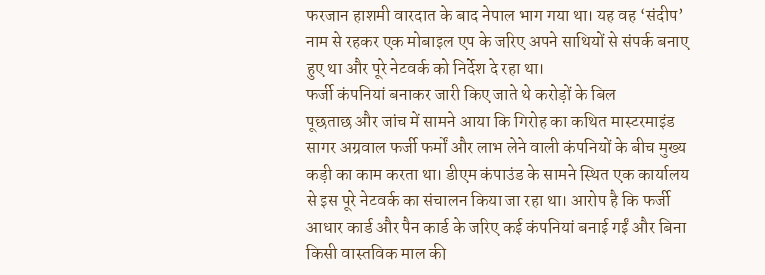फरजान हाशमी वारदात के बाद नेपाल भाग गया था। यह वह ‘संदीप’ नाम से रहकर एक मोबाइल एप के जरिए अपने साथियों से संपर्क बनाए हुए था और पूरे नेटवर्क को निर्देश दे रहा था।
फर्जी कंपनियां बनाकर जारी किए जाते थे करोड़ों के बिल
पूछताछ और जांच में सामने आया कि गिरोह का कथित मास्टरमाइंड सागर अग्रवाल फर्जी फर्मों और लाभ लेने वाली कंपनियों के बीच मुख्य कड़ी का काम करता था। डीएम कंपाउंड के सामने स्थित एक कार्यालय से इस पूरे नेटवर्क का संचालन किया जा रहा था। आरोप है कि फर्जी आधार कार्ड और पैन कार्ड के जरिए कई कंपनियां बनाई गईं और बिना किसी वास्तविक माल की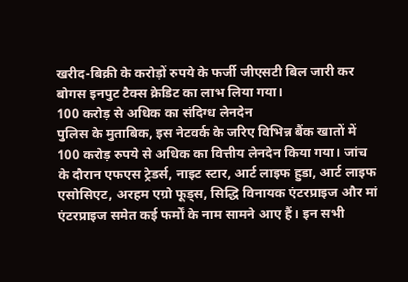खरीद-बिक्री के करोड़ों रुपये के फर्जी जीएसटी बिल जारी कर बोगस इनपुट टैक्स क्रेडिट का लाभ लिया गया।
100 करोड़ से अधिक का संदिग्ध लेनदेन
पुलिस के मुताबिक, इस नेटवर्क के जरिए विभिन्न बैंक खातों में 100 करोड़ रुपये से अधिक का वित्तीय लेनदेन किया गया। जांच के दौरान एफएस ट्रेडर्स, नाइट स्टार, आर्ट लाइफ हुडा, आर्ट लाइफ एसोसिएट, अरहम एग्रो फूड्स, सिद्धि विनायक एंटरप्राइज और मां एंटरप्राइज समेत कई फर्मों के नाम सामने आए हैं। इन सभी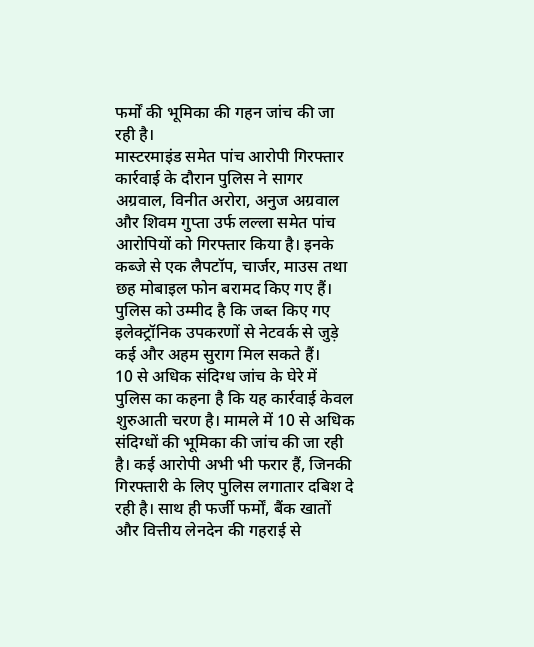फर्मों की भूमिका की गहन जांच की जा रही है।
मास्टरमाइंड समेत पांच आरोपी गिरफ्तार
कार्रवाई के दौरान पुलिस ने सागर अग्रवाल, विनीत अरोरा, अनुज अग्रवाल और शिवम गुप्ता उर्फ लल्ला समेत पांच आरोपियों को गिरफ्तार किया है। इनके कब्जे से एक लैपटॉप, चार्जर, माउस तथा छह मोबाइल फोन बरामद किए गए हैं। पुलिस को उम्मीद है कि जब्त किए गए इलेक्ट्रॉनिक उपकरणों से नेटवर्क से जुड़े कई और अहम सुराग मिल सकते हैं।
10 से अधिक संदिग्ध जांच के घेरे में
पुलिस का कहना है कि यह कार्रवाई केवल शुरुआती चरण है। मामले में 10 से अधिक संदिग्धों की भूमिका की जांच की जा रही है। कई आरोपी अभी भी फरार हैं, जिनकी गिरफ्तारी के लिए पुलिस लगातार दबिश दे रही है। साथ ही फर्जी फर्मों, बैंक खातों और वित्तीय लेनदेन की गहराई से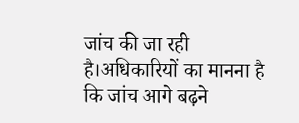जांच की जा रही है।अधिकारियों का मानना है कि जांच आगे बढ़ने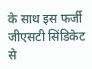के साथ इस फर्जी जीएसटी सिंडिकेट से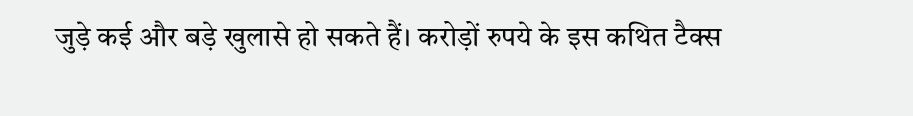जुड़े कई और बड़े खुलासे हो सकते हैं। करोड़ों रुपये के इस कथित टैक्स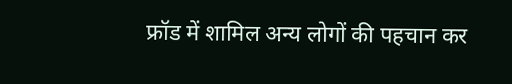फ्रॉड में शामिल अन्य लोगों की पहचान कर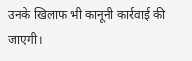उनके खिलाफ भी कानूनी कार्रवाई की जाएगी।